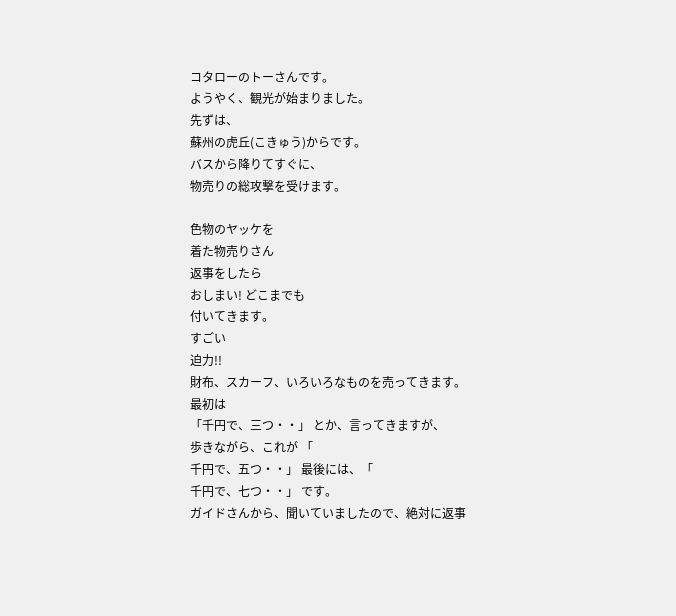コタローのトーさんです。
ようやく、観光が始まりました。
先ずは、
蘇州の虎丘(こきゅう)からです。
バスから降りてすぐに、
物売りの総攻撃を受けます。

色物のヤッケを
着た物売りさん
返事をしたら
おしまい! どこまでも
付いてきます。
すごい
迫力!!
財布、スカーフ、いろいろなものを売ってきます。
最初は
「千円で、三つ・・」 とか、言ってきますが、
歩きながら、これが 「
千円で、五つ・・」 最後には、「
千円で、七つ・・」 です。
ガイドさんから、聞いていましたので、絶対に返事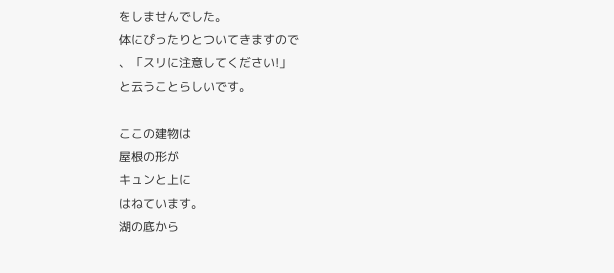をしませんでした。
体にぴったりとついてきますので
、「スリに注意してください!」
と云うことらしいです。

ここの建物は
屋根の形が
キュンと上に
はねています。
湖の底から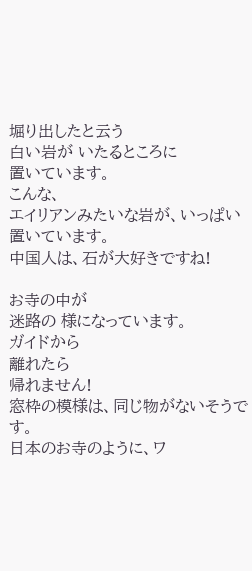堀り出したと云う
白い岩が いたるところに
置いています。
こんな、
エイリアンみたいな岩が、いっぱい置いています。
中国人は、石が大好きですね!

お寺の中が
迷路の 様になっています。
ガイドから
離れたら
帰れません!
窓枠の模様は、同じ物がないそうです。
日本のお寺のように、ワ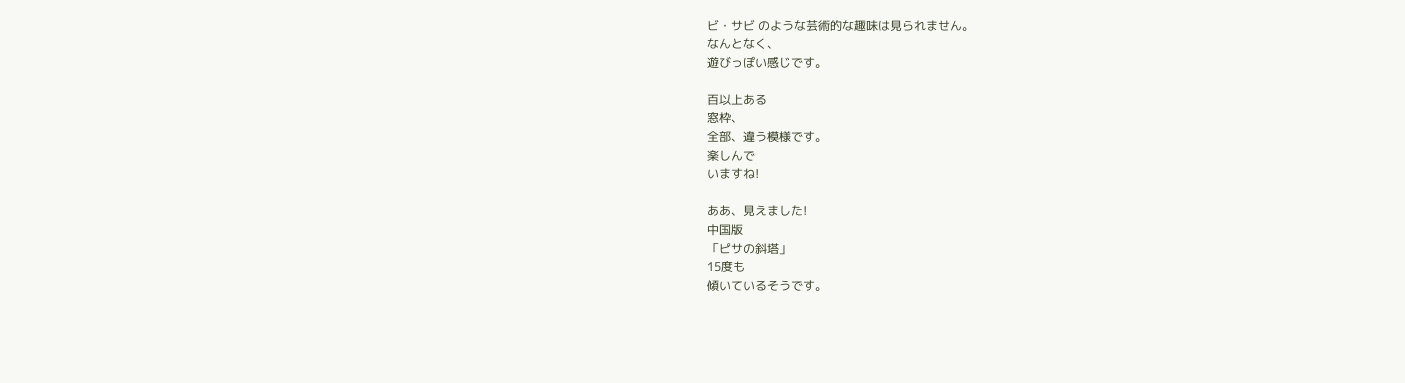ビ・サビ のような芸術的な趣味は見られません。
なんとなく、
遊びっぽい感じです。

百以上ある
窓枠、
全部、違う模様です。
楽しんで
いますね!

ああ、見えました!
中国版
「ピサの斜塔」
15度も
傾いているそうです。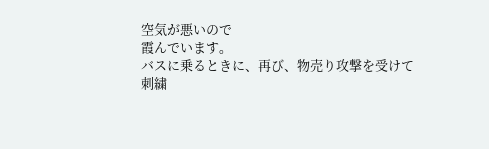空気が悪いので
霞んでいます。
バスに乗るときに、再び、物売り攻撃を受けて
刺繍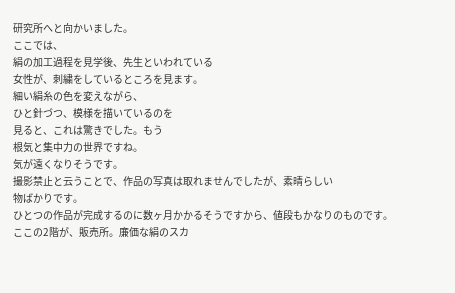研究所へと向かいました。
ここでは、
絹の加工過程を見学後、先生といわれている
女性が、刺繍をしているところを見ます。
細い絹糸の色を変えながら、
ひと針づつ、模様を描いているのを
見ると、これは驚きでした。もう
根気と集中力の世界ですね。
気が遠くなりそうです。
撮影禁止と云うことで、作品の写真は取れませんでしたが、素晴らしい
物ばかりです。
ひとつの作品が完成するのに数ヶ月かかるそうですから、値段もかなりのものです。
ここの2階が、販売所。廉価な絹のスカ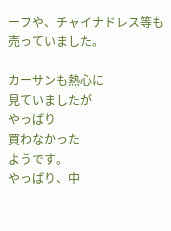ーフや、チャイナドレス等も
売っていました。

カーサンも熱心に
見ていましたが
やっぱり
買わなかった
ようです。
やっぱり、中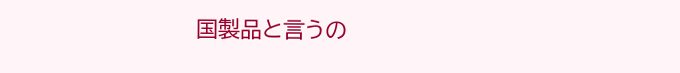国製品と言うの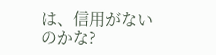は、信用がないのかな?